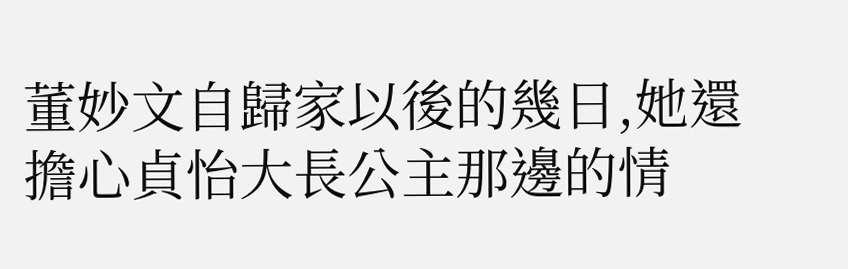董妙文自歸家以後的幾日,她還擔心貞怡大長公主那邊的情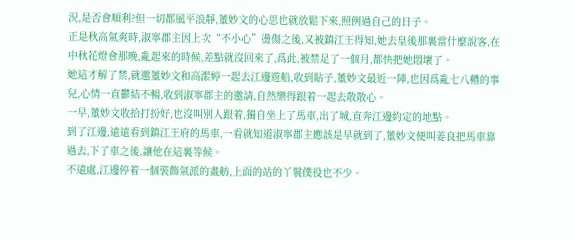況,是否會順利?但一切都風平浪靜,董妙文的心思也就放鬆下來,照例過自己的日子。
正是秋高氣爽時,淑寧郡主因上次“不小心”燙傷之後,又被鎮江王得知,她去皇後那裏當什麼說客,在中秋花燈會那晚,亂起來的時候,差點就沒回來了,爲此,被禁足了一個月,都快把她悶壞了。
她這才解了禁,就邀董妙文和高潔婷一起去江邊遊船,收到貼子,董妙文最近一陣,也因爲亂七八糟的事兒,心情一直鬱結不暢,收到淑寧郡主的邀請,自然樂得跟着一起去散散心。
一早,董妙文收拾打扮好,也沒叫別人跟着,獨自坐上了馬車,出了城,直奔江邊約定的地點。
到了江邊,遠遠看到鎮江王府的馬車,一看就知道淑寧郡主應該是早就到了,董妙文便叫姜良把馬車靠過去,下了車之後,讓他在這裏等候。
不遠處,江邊停着一個裝飾氣派的畫舫,上面的站的丫鬟僕役也不少。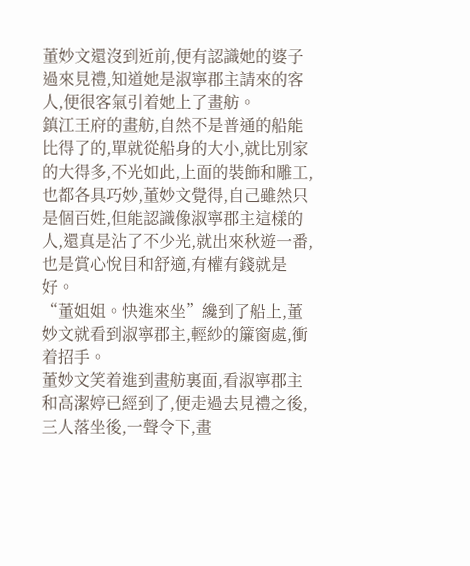董妙文還沒到近前,便有認識她的婆子過來見禮,知道她是淑寧郡主請來的客人,便很客氣引着她上了畫舫。
鎮江王府的畫舫,自然不是普通的船能比得了的,單就從船身的大小,就比別家的大得多,不光如此,上面的裝飾和雕工,也都各具巧妙,董妙文覺得,自己雖然只是個百姓,但能認識像淑寧郡主這樣的人,還真是沾了不少光,就出來秋遊一番,也是賞心悅目和舒適,有權有錢就是好。
“董姐姐。快進來坐”纔到了船上,董妙文就看到淑寧郡主,輕紗的簾窗處,衝着招手。
董妙文笑着進到畫舫裏面,看淑寧郡主和高潔婷已經到了,便走過去見禮之後,三人落坐後,一聲令下,畫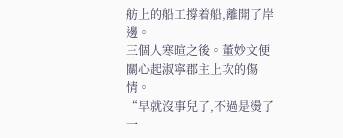舫上的船工撐着船,離開了岸邊。
三個人寒暄之後。董妙文便關心起淑寧郡主上次的傷情。
“早就沒事兒了,不過是燙了一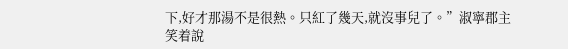下,好才那湯不是很熱。只紅了幾天,就沒事兒了。”淑寧郡主笑着說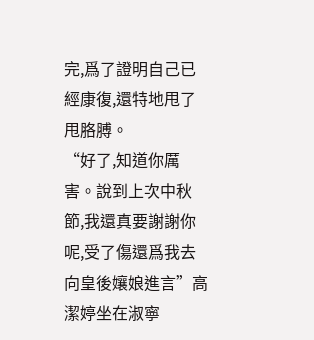完,爲了證明自己已經康復,還特地甩了甩胳膊。
“好了,知道你厲害。說到上次中秋節,我還真要謝謝你呢,受了傷還爲我去向皇後孃娘進言”高潔婷坐在淑寧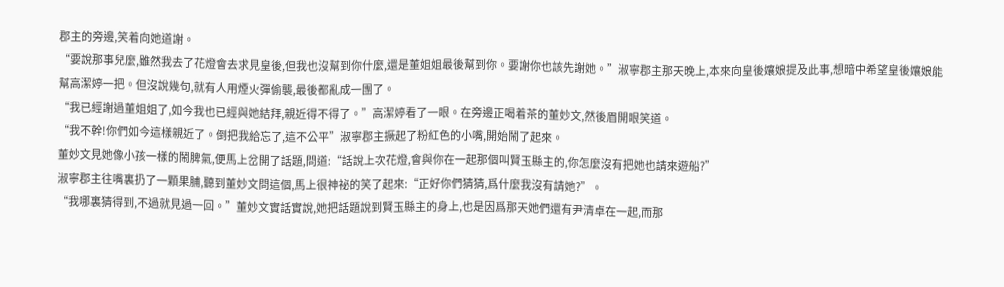郡主的旁邊,笑着向她道謝。
“要說那事兒麼,雖然我去了花燈會去求見皇後,但我也沒幫到你什麼,還是董姐姐最後幫到你。要謝你也該先謝她。”淑寧郡主那天晚上,本來向皇後孃娘提及此事,想暗中希望皇後孃娘能幫高潔婷一把。但沒說幾句,就有人用煙火彈偷襲,最後都亂成一團了。
“我已經謝過董姐姐了,如今我也已經與她結拜,親近得不得了。”高潔婷看了一眼。在旁邊正喝着茶的董妙文,然後眉開眼笑道。
“我不幹!你們如今這樣親近了。倒把我給忘了,這不公平”淑寧郡主撅起了粉紅色的小嘴,開始鬧了起來。
董妙文見她像小孩一樣的鬧脾氣,便馬上岔開了話題,問道:“話說上次花燈,會與你在一起那個叫賢玉縣主的,你怎麼沒有把她也請來遊船?”
淑寧郡主往嘴裏扔了一顆果脯,聽到董妙文問這個,馬上很神祕的笑了起來:“正好你們猜猜,爲什麼我沒有請她?”。
“我哪裏猜得到,不過就見過一回。”董妙文實話實說,她把話題說到賢玉縣主的身上,也是因爲那天她們還有尹清卓在一起,而那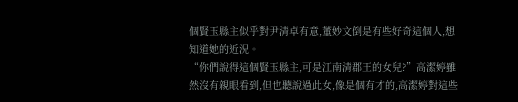個賢玉縣主似乎對尹清卓有意,董妙文倒是有些好奇這個人,想知道她的近況。
“你們說得這個賢玉縣主,可是江南清郡王的女兒?”高潔婷雖然沒有親眼看到,但也聽說過此女,像是個有才的,高潔婷對這些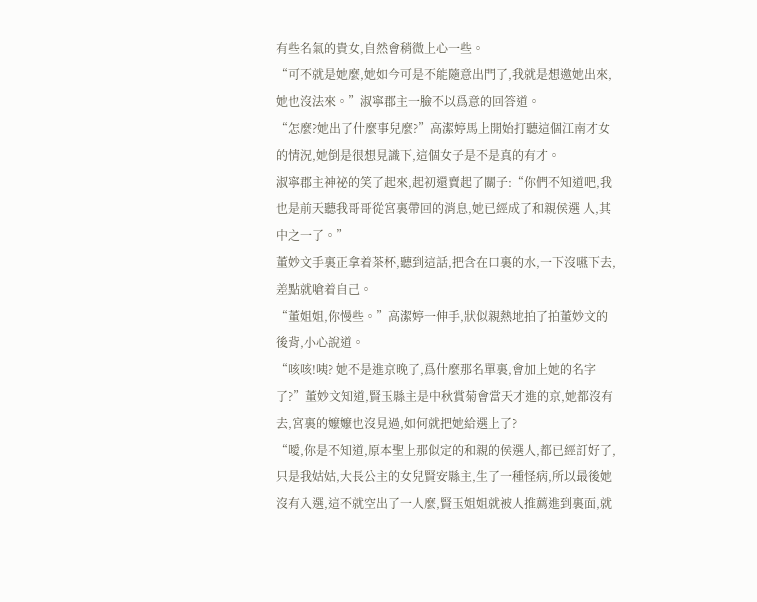有些名氣的貴女,自然會稍微上心一些。
“可不就是她麼,她如今可是不能隨意出門了,我就是想邀她出來,她也沒法來。”淑寧郡主一臉不以爲意的回答道。
“怎麼?她出了什麼事兒麼?”高潔婷馬上開始打聽這個江南才女的情況,她倒是很想見識下,這個女子是不是真的有才。
淑寧郡主神祕的笑了起來,起初還賣起了關子:“你們不知道吧,我也是前天聽我哥哥從宮裏帶回的消息,她已經成了和親侯選 人,其中之一了。”
董妙文手裏正拿着茶杯,聽到這話,把含在口裏的水,一下沒嚥下去,差點就嗆着自己。
“董姐姐,你慢些。”高潔婷一伸手,狀似親熱地拍了拍董妙文的後背,小心說道。
“咳咳!咦? 她不是進京晚了,爲什麼那名單裏,會加上她的名字了?”董妙文知道,賢玉縣主是中秋賞菊會當天才進的京,她都沒有去,宮裏的嬤嬤也沒見過,如何就把她給選上了?
“噯,你是不知道,原本聖上那似定的和親的侯選人,都已經訂好了,只是我姑姑,大長公主的女兒賢安縣主,生了一種怪病,所以最後她沒有入選,這不就空出了一人麼,賢玉姐姐就被人推薦進到裏面,就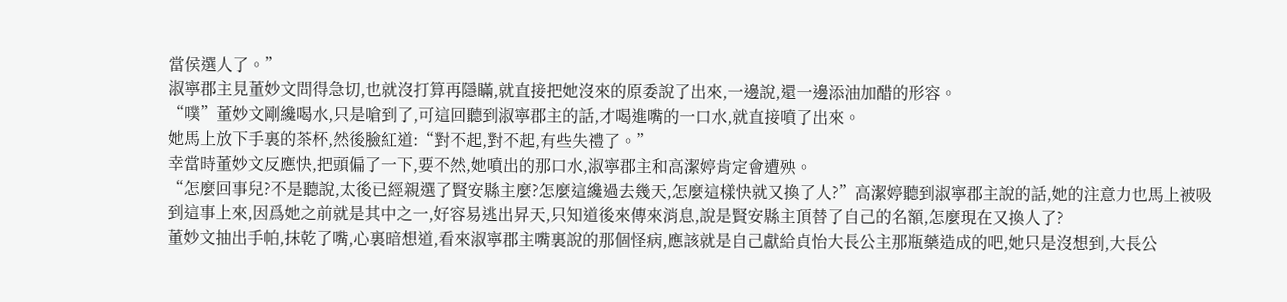當侯選人了。”
淑寧郡主見董妙文問得急切,也就沒打算再隱瞞,就直接把她沒來的原委說了出來,一邊說,還一邊添油加醋的形容。
“噗”董妙文剛纔喝水,只是嗆到了,可這回聽到淑寧郡主的話,才喝進嘴的一口水,就直接噴了出來。
她馬上放下手裏的茶杯,然後臉紅道:“對不起,對不起,有些失禮了。”
幸當時董妙文反應快,把頭偏了一下,要不然,她噴出的那口水,淑寧郡主和高潔婷肯定會遭殃。
“怎麼回事兒?不是聽說,太後已經親選了賢安縣主麼?怎麼這纔過去幾天,怎麼這樣快就又換了人?”高潔婷聽到淑寧郡主說的話,她的注意力也馬上被吸到這事上來,因爲她之前就是其中之一,好容易逃出昇天,只知道後來傳來消息,說是賢安縣主頂替了自己的名額,怎麼現在又換人了?
董妙文抽出手帕,抹乾了嘴,心裏暗想道,看來淑寧郡主嘴裏說的那個怪病,應該就是自己獻給貞怡大長公主那瓶藥造成的吧,她只是沒想到,大長公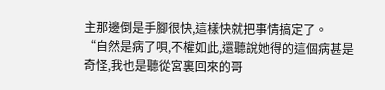主那邊倒是手腳很快,這樣快就把事情搞定了。
“自然是病了唄,不權如此,還聽說她得的這個病甚是奇怪,我也是聽從宮裏回來的哥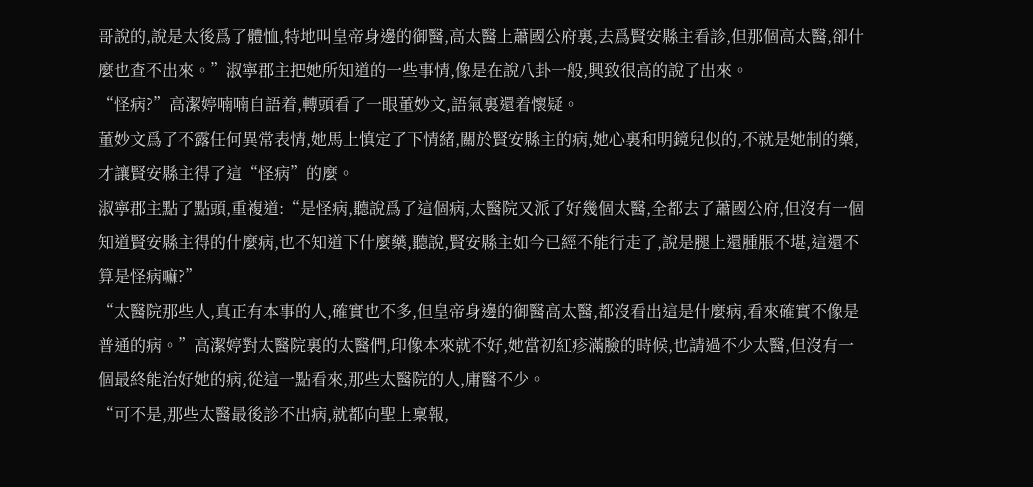哥說的,說是太後爲了體恤,特地叫皇帝身邊的御醫,高太醫上蕭國公府裏,去爲賢安縣主看診,但那個高太醫,卻什麼也查不出來。”淑寧郡主把她所知道的一些事情,像是在說八卦一般,興致很高的說了出來。
“怪病?”高潔婷喃喃自語着,轉頭看了一眼董妙文,語氣裏還着懷疑。
董妙文爲了不露任何異常表情,她馬上慎定了下情緒,關於賢安縣主的病,她心裏和明鏡兒似的,不就是她制的藥,才讓賢安縣主得了這“怪病”的麼。
淑寧郡主點了點頭,重複道:“是怪病,聽說爲了這個病,太醫院又派了好幾個太醫,全都去了蕭國公府,但沒有一個知道賢安縣主得的什麼病,也不知道下什麼藥,聽說,賢安縣主如今已經不能行走了,說是腿上還腫脹不堪,這還不算是怪病嘛?”
“太醫院那些人,真正有本事的人,確實也不多,但皇帝身邊的御醫高太醫,都沒看出這是什麼病,看來確實不像是普通的病。”高潔婷對太醫院裏的太醫們,印像本來就不好,她當初紅疹滿臉的時候,也請過不少太醫,但沒有一個最終能治好她的病,從這一點看來,那些太醫院的人,庸醫不少。
“可不是,那些太醫最後診不出病,就都向聖上稟報,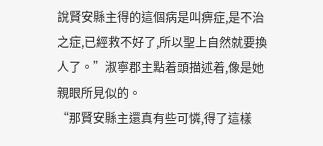說賢安縣主得的這個病是叫痹症,是不治之症,已經救不好了,所以聖上自然就要換人了。”淑寧郡主點着頭描述着,像是她親眼所見似的。
“那賢安縣主還真有些可憐,得了這樣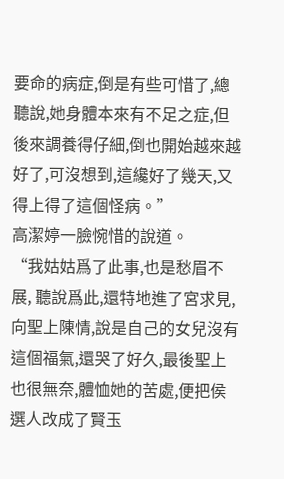要命的病症,倒是有些可惜了,總聽說,她身體本來有不足之症,但後來調養得仔細,倒也開始越來越好了,可沒想到,這纔好了幾天,又得上得了這個怪病。”
高潔婷一臉惋惜的說道。
“我姑姑爲了此事,也是愁眉不展, 聽說爲此,還特地進了宮求見,向聖上陳情,說是自己的女兒沒有這個福氣,還哭了好久,最後聖上也很無奈,體恤她的苦處,便把侯選人改成了賢玉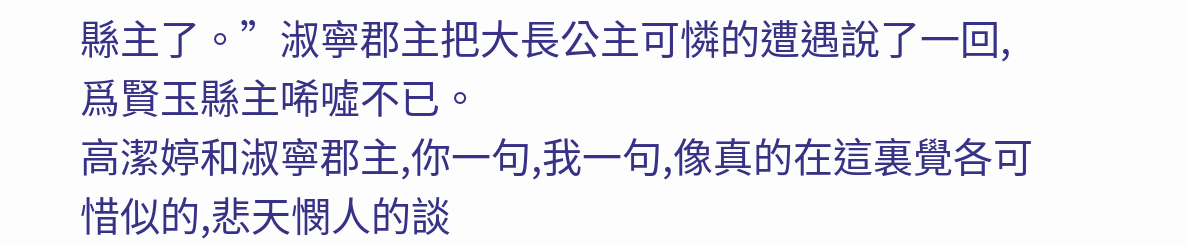縣主了。”淑寧郡主把大長公主可憐的遭遇說了一回,爲賢玉縣主唏噓不已。
高潔婷和淑寧郡主,你一句,我一句,像真的在這裏覺各可惜似的,悲天憫人的談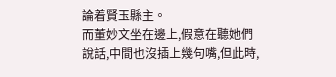論着賢玉縣主。
而董妙文坐在邊上,假意在聽她們說話,中間也沒插上幾句嘴,但此時,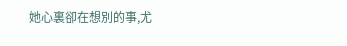她心裏卻在想別的事,尤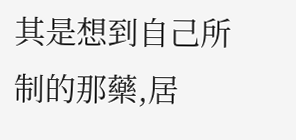其是想到自己所制的那藥,居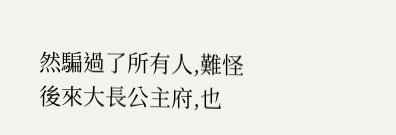然騙過了所有人,難怪後來大長公主府,也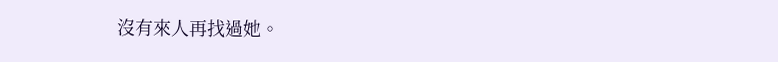沒有來人再找過她。